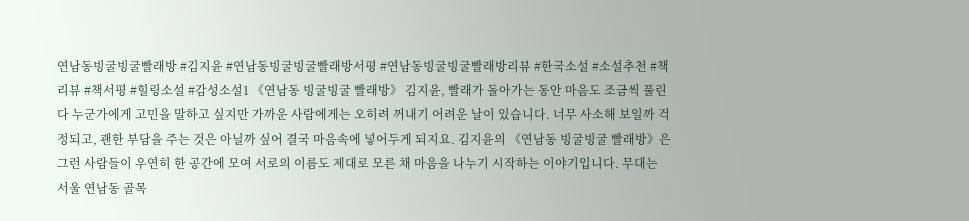연남동빙굴빙굴빨래방 #김지윤 #연남동빙굴빙굴빨래방서평 #연남동빙굴빙굴빨래방리뷰 #한국소설 #소설추천 #책리뷰 #책서평 #힐링소설 #감성소설1 《연남동 빙굴빙굴 빨래방》 김지윤, 빨래가 돌아가는 동안 마음도 조금씩 풀린다 누군가에게 고민을 말하고 싶지만 가까운 사람에게는 오히려 꺼내기 어려운 날이 있습니다. 너무 사소해 보일까 걱정되고, 괜한 부담을 주는 것은 아닐까 싶어 결국 마음속에 넣어두게 되지요. 김지윤의 《연남동 빙굴빙굴 빨래방》은 그런 사람들이 우연히 한 공간에 모여 서로의 이름도 제대로 모른 채 마음을 나누기 시작하는 이야기입니다. 무대는 서울 연남동 골목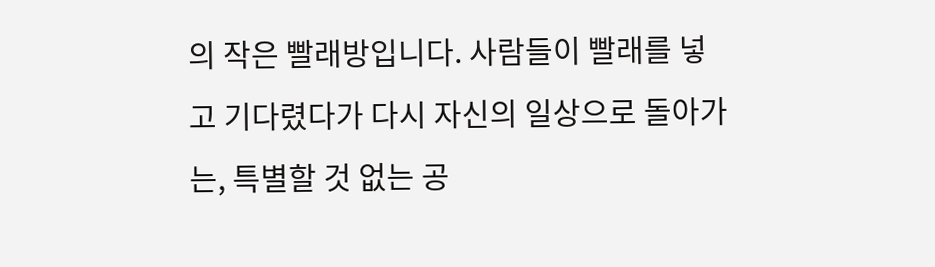의 작은 빨래방입니다. 사람들이 빨래를 넣고 기다렸다가 다시 자신의 일상으로 돌아가는, 특별할 것 없는 공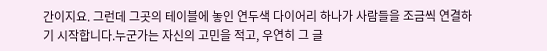간이지요. 그런데 그곳의 테이블에 놓인 연두색 다이어리 하나가 사람들을 조금씩 연결하기 시작합니다.누군가는 자신의 고민을 적고, 우연히 그 글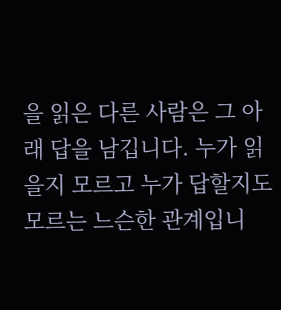을 읽은 다른 사람은 그 아래 답을 남깁니다. 누가 읽을지 모르고 누가 답할지도 모르는 느슨한 관계입니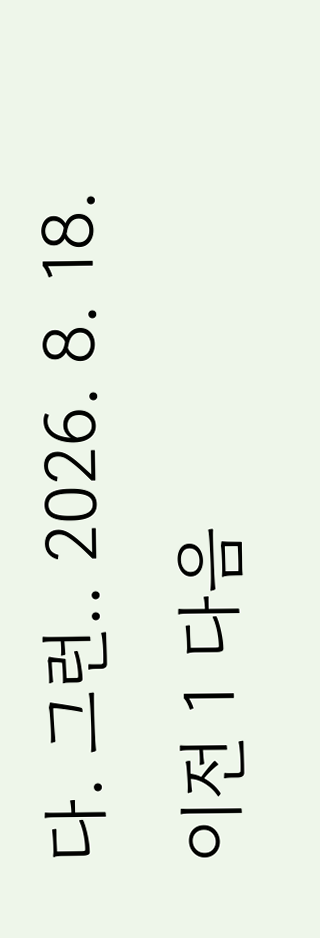다. 그런.. 2026. 8. 18. 이전 1 다음